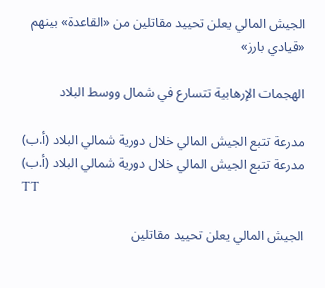الجيش المالي يعلن تحييد مقاتلين من «القاعدة» بينهم «قيادي بارز»

الهجمات الإرهابية تتسارع في شمال ووسط البلاد

مدرعة تتبع الجيش المالي خلال دورية شمالي البلاد (أ.ب)
مدرعة تتبع الجيش المالي خلال دورية شمالي البلاد (أ.ب)
TT

الجيش المالي يعلن تحييد مقاتلين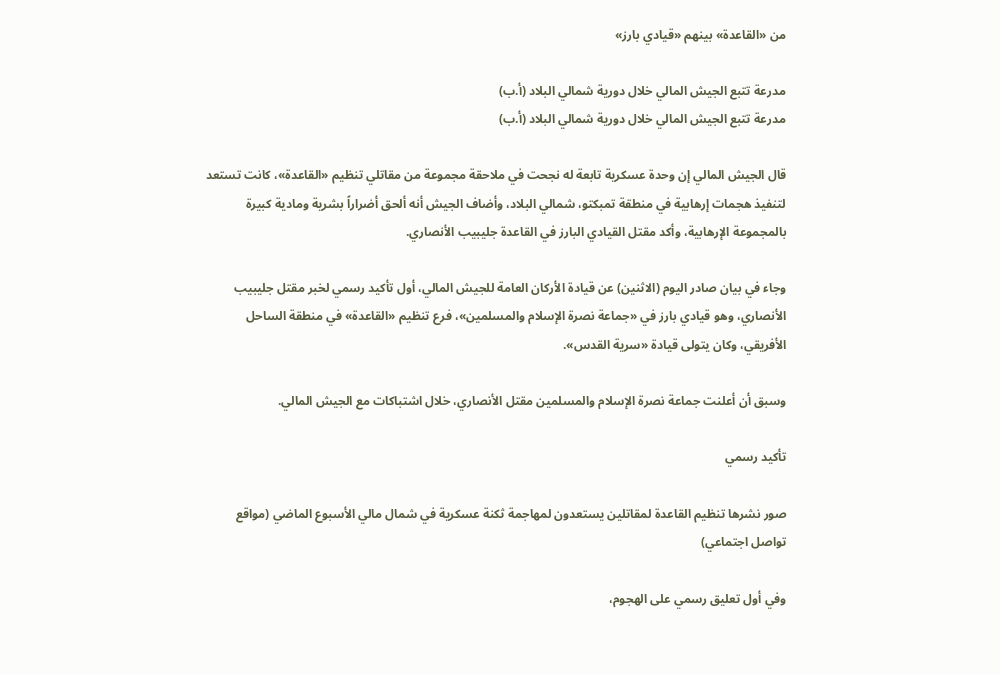من «القاعدة» بينهم «قيادي بارز»

مدرعة تتبع الجيش المالي خلال دورية شمالي البلاد (أ.ب)
مدرعة تتبع الجيش المالي خلال دورية شمالي البلاد (أ.ب)

قال الجيش المالي إن وحدة عسكرية تابعة له نجحت في ملاحقة مجموعة من مقاتلي تنظيم «القاعدة»، كانت تستعد لتنفيذ هجمات إرهابية في منطقة تمبكتو، شمالي البلاد، وأضاف الجيش أنه ألحق أضراراً بشرية ومادية كبيرة بالمجموعة الإرهابية، وأكد مقتل القيادي البارز في القاعدة جليبيب الأنصاري.

وجاء في بيان صادر اليوم (الاثنين) عن قيادة الأركان العامة للجيش المالي، أول تأكيد رسمي لخبر مقتل جليبيب الأنصاري، وهو قيادي بارز في «جماعة نصرة الإسلام والمسلمين»، فرع تنظيم «القاعدة» في منطقة الساحل الأفريقي، وكان يتولى قيادة «سرية القدس».

وسبق أن أعلنت جماعة نصرة الإسلام والمسلمين مقتل الأنصاري، خلال اشتباكات مع الجيش المالي.

تأكيد رسمي

صور نشرها تنظيم القاعدة لمقاتلين يستعدون لمهاجمة ثكنة عسكرية في شمال مالي الأسبوع الماضي (مواقع تواصل اجتماعي)

وفي أول تعليق رسمي على الهجوم،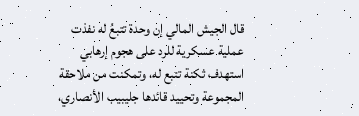قال الجيش المالي إن وحدة تتبعُ له نفذت عملية عسكرية للرد على هجوم إرهابي استهدف ثكنة تتبع له، وتمكنت من ملاحقة المجموعة وتحييد قائدها جليبيب الأنصاري،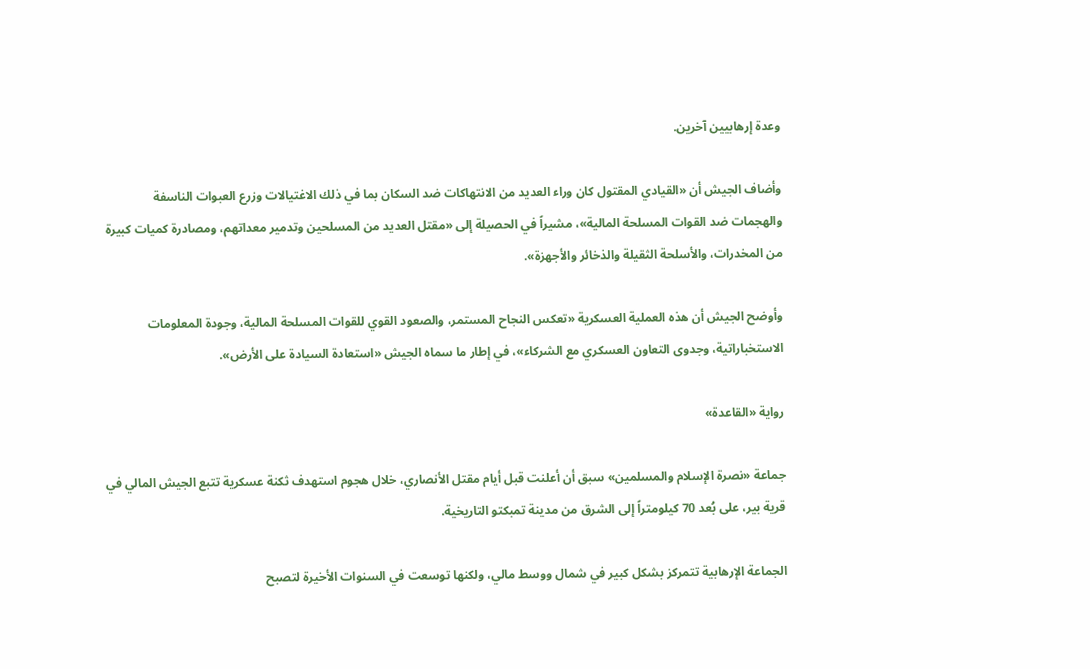وعدة إرهابيين آخرين.

وأضاف الجيش أن «القيادي المقتول كان وراء العديد من الانتهاكات ضد السكان بما في ذلك الاغتيالات وزرع العبوات الناسفة والهجمات ضد القوات المسلحة المالية»، مشيراً في الحصيلة إلى «مقتل العديد من المسلحين وتدمير معداتهم، ومصادرة كميات كبيرة من المخدرات، والأسلحة الثقيلة والذخائر والأجهزة».

وأوضح الجيش أن هذه العملية العسكرية «تعكس النجاح المستمر، والصعود القوي للقوات المسلحة المالية، وجودة المعلومات الاستخباراتية، وجدوى التعاون العسكري مع الشركاء»، في إطار ما سماه الجيش «استعادة السيادة على الأرض».

رواية «القاعدة»

جماعة «نصرة الإسلام والمسلمين» سبق أن أعلنت قبل أيام مقتل الأنصاري، خلال هجوم استهدف ثكنة عسكرية تتبع الجيش المالي في قرية بير، على بُعد 70 كيلومتراً إلى الشرق من مدينة تمبكتو التاريخية.

الجماعة الإرهابية تتمركز بشكل كبير في شمال ووسط مالي، ولكنها توسعت في السنوات الأخيرة لتصبح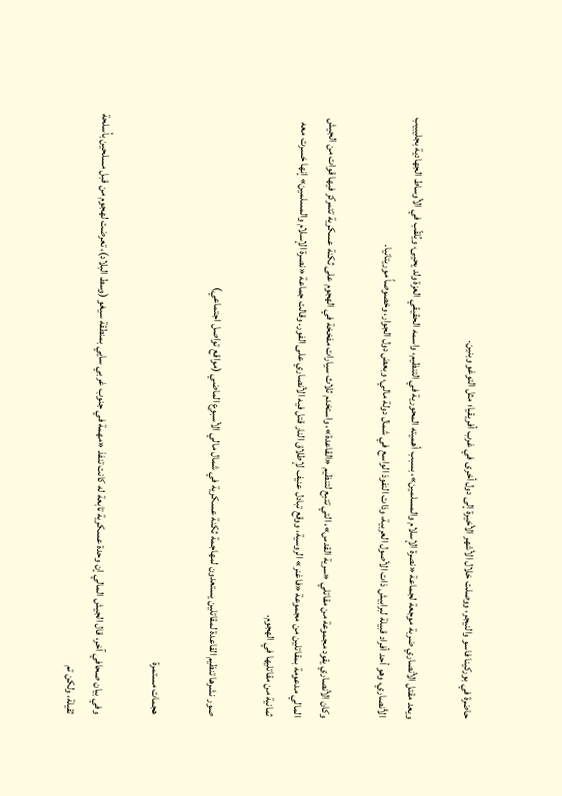حاضرة في بوركينا فاسو والنيجر، ووصلت خلال الأشهر الأخيرة إلى دول أخرى في غرب أفريقيا؛ مثل التوغو وبنين.

ويعد مقتل الأنصاري ضربة موجعة لجماعة «نصرة الإسلام والمسلمين»، بسبب أهميته المحورية في التنظيم، واسمه الحقيقي العزة ولد يحيى، ويُلقّب في الأوساط الجهادية بجليبيب الأنصاري، وهو أحد أفراد قبيلة لبرابيش ذات الأصول العربية، وذات النفوذ الواسع في شمال دولة مالي، وبعض دول الجوار، وخصوصاً موريتانيا.

وكان الأنصاري يقود مجموعة من مقاتلي «سرية القدس»، التي تتبع لتنظيم «القاعدة»، واستخدم ثلاث سيارات مفخخة في الهجوم على ثكنة عسكرية تتمركز فيها قوات من الجيش المالي مدعومة بمقاتلين من مجموعة «فاغنر» الروسية، ووقع تبادل عنيف لإطلاق النار قتل فيه الأنصاري على الفور. وقالت جماعة «نصرة الإسلام والمسلمين» إنها خسرت معه ثمانية من مقاتليها في الهجوم.

صور نشرها تنظيم القاعدة لمقاتلين يستعدون لمهاجمة ثكنة عسكرية في شمال مالي الأسبوع الماضي (مواقع تواصل اجتماعي)

هجمات مستمرة

وفي بيان صحافي آخر، قال الجيش المالي إن وحدة عسكرية تابعة له كانت تنفذ «مهمة في جنوب غربي سايي بمنطقة سيغو (وسط البلاد)، تعرضت لهجوم من قبل مسلحين بأسلحة ثقيلة، ولكن تم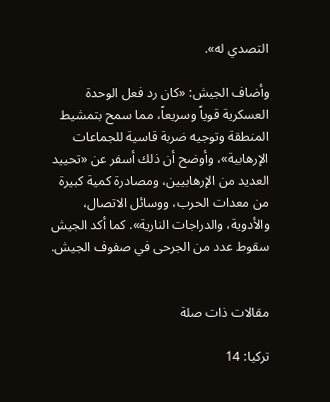التصدي له».

وأضاف الجيش: «كان رد فعل الوحدة العسكرية قوياً وسريعاً، مما سمح بتمشيط المنطقة وتوجيه ضربة قاسية للجماعات الإرهابية»، وأوضح أن ذلك أسفر عن «تحييد العديد من الإرهابيين، ومصادرة كمية كبيرة من معدات الحرب، ووسائل الاتصال، والأدوية، والدراجات النارية». كما أكد الجيش سقوط عدد من الجرحى في صفوف الجيش.


مقالات ذات صلة

تركيا: 14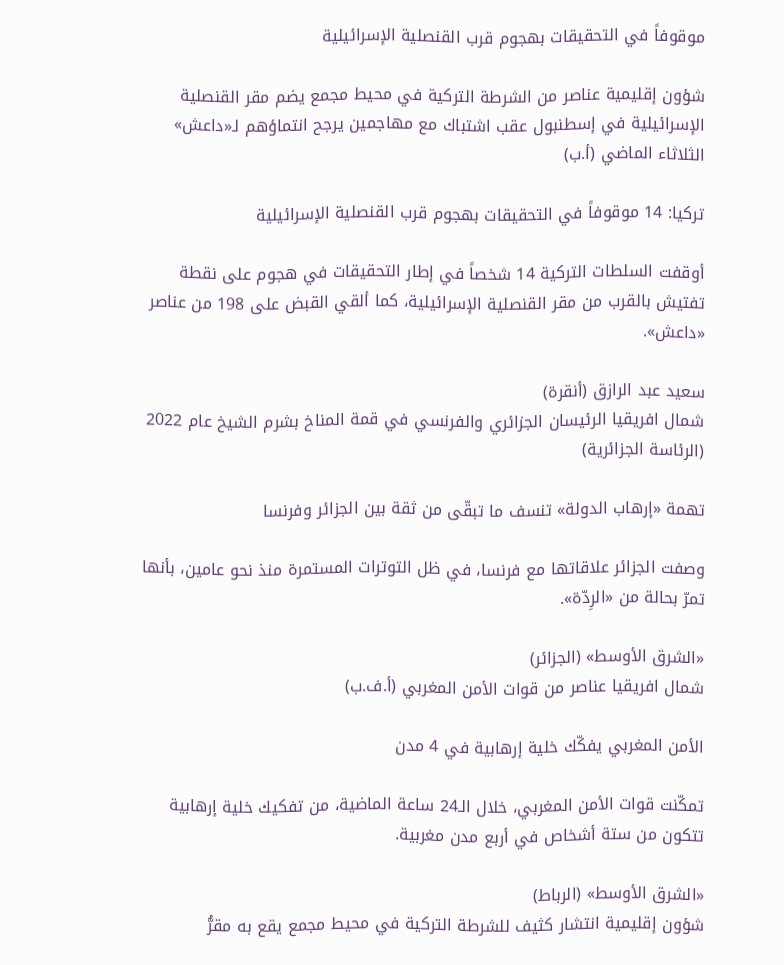موقوفاً في التحقيقات بهجوم قرب القنصلية الإسرائيلية

شؤون إقليمية عناصر من الشرطة التركية في محيط مجمع يضم مقر القنصلية الإسرائيلية في إسطنبول عقب اشتباك مع مهاجمين يرجح انتماؤهم لـ«داعش» الثلاثاء الماضي (أ.ب)

تركيا: 14 موقوفاً في التحقيقات بهجوم قرب القنصلية الإسرائيلية

أوقفت السلطات التركية 14 شخصاً في إطار التحقيقات في هجوم على نقطة تفتيش بالقرب من مقر القنصلية الإسرائيلية، كما ألقي القبض على 198 من عناصر «داعش».

سعيد عبد الرازق (أنقرة)
شمال افريقيا الرئيسان الجزائري والفرنسي في قمة المناخ بشرم الشيخ عام 2022 (الرئاسة الجزائرية)

تهمة «إرهاب الدولة» تنسف ما تبقّى من ثقة بين الجزائر وفرنسا

وصفت الجزائر علاقاتها مع فرنسا، في ظل التوترات المستمرة منذ نحو عامين، بأنها تمرّ بحالة من «الرِدّة».

«الشرق الأوسط» (الجزائر)
شمال افريقيا عناصر من قوات الأمن المغربي (أ.ف.ب)

الأمن المغربي يفكّك خلية إرهابية في 4 مدن

تمكّنت قوات الأمن المغربي، خلال الـ24 ساعة الماضية، من تفكيك خلية إرهابية تتكون من ستة أشخاص في أربع مدن مغربية.

«الشرق الأوسط» (الرباط)
شؤون إقليمية انتشار كثيف للشرطة التركية في محيط مجمع يقع به مقرُّ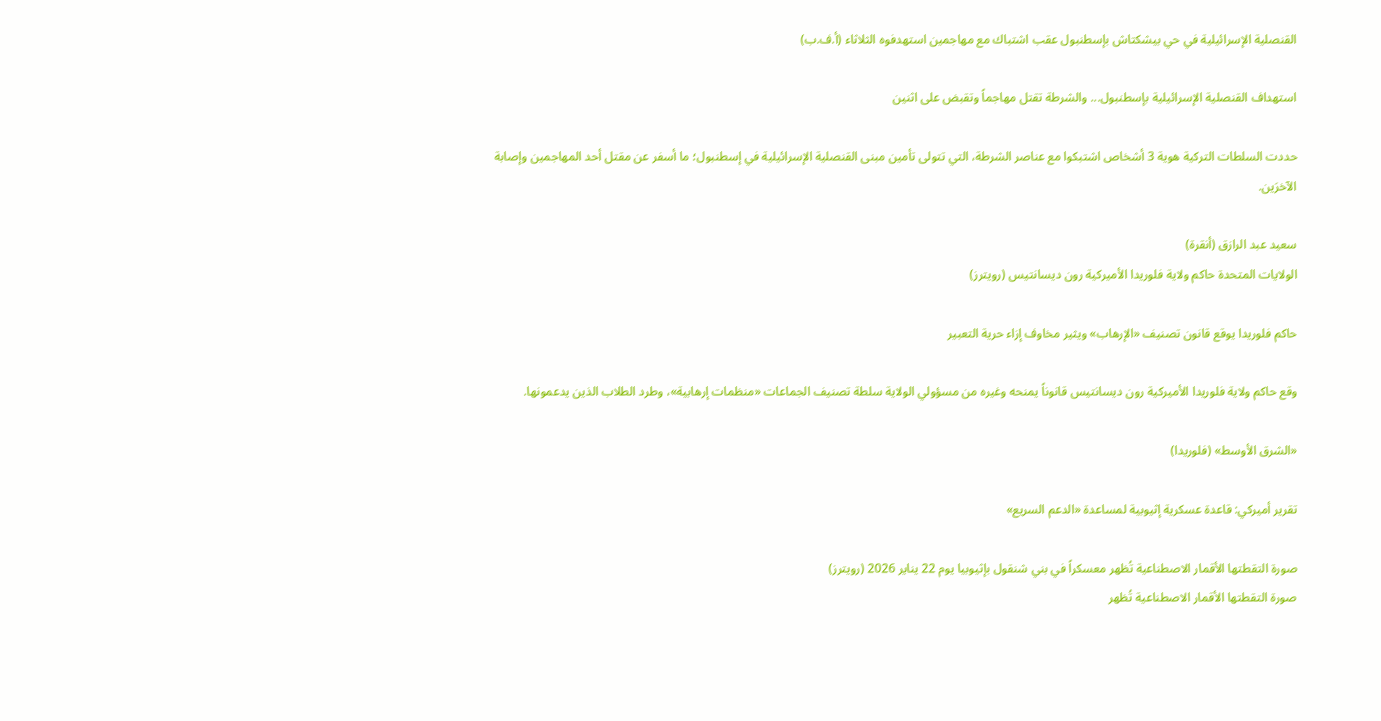القنصلية الإسرائيلية في حي بيشكتاش بإسطنبول عقب اشتباك مع مهاجمين استهدفوه الثلاثاء (أ.ف.ب)

استهداف القنصلية الإسرائيلية بإسطنبول... والشرطة تقتل مهاجماً وتقبض على اثنين

حددت السلطات التركية هوية 3 أشخاص اشتبكوا مع عناصر الشرطة، التي تتولى تأمين مبنى القنصلية الإسرائيلية في إسطنبول؛ ما أسفر عن مقتل أحد المهاجمين وإصابة الآخرَين.

سعيد عبد الرازق (أنقرة)
الولايات المتحدة حاكم ولاية فلوريدا الأميركية رون ديسانتيس (رويترز)

حاكم فلوريدا يوقع قانون تصنيف «الإرهاب» ويثير مخاوف إزاء حرية التعبير

وقع حاكم ولاية فلوريدا الأميركية رون ديسانتيس قانوناً يمنحه وغيره من مسؤولي الولاية سلطة تصنيف الجماعات «منظمات إرهابية»، وطرد الطلاب الذين يدعمونها.

«الشرق الأوسط» (فلوريدا)

تقرير أميركي: قاعدة عسكرية إثيوبية لمساعدة «الدعم السريع»

صورة التقطتها الأقمار الاصطناعية تُظهر معسكراً في بني شنقول بإثيوبيا يوم 22 يناير 2026 (رويترز)
صورة التقطتها الأقمار الاصطناعية تُظهر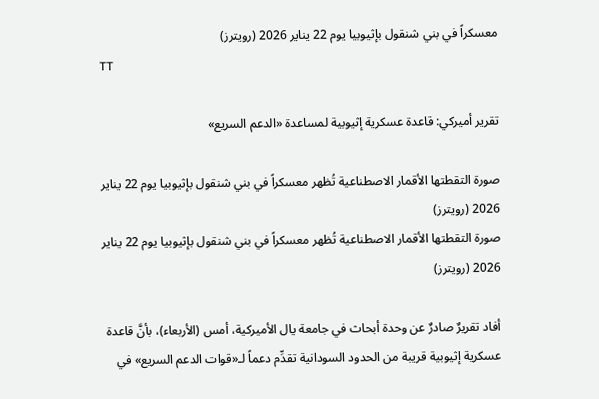معسكراً في بني شنقول بإثيوبيا يوم 22 يناير 2026 (رويترز)
TT

تقرير أميركي: قاعدة عسكرية إثيوبية لمساعدة «الدعم السريع»

صورة التقطتها الأقمار الاصطناعية تُظهر معسكراً في بني شنقول بإثيوبيا يوم 22 يناير 2026 (رويترز)
صورة التقطتها الأقمار الاصطناعية تُظهر معسكراً في بني شنقول بإثيوبيا يوم 22 يناير 2026 (رويترز)

أفاد تقريرٌ صادرٌ عن وحدة أبحاث في جامعة يال الأميركية، أمس (الأربعاء)، بأنَّ قاعدة عسكرية إثيوبية قريبة من الحدود السودانية تقدِّم دعماً لـ«قوات الدعم السريع» في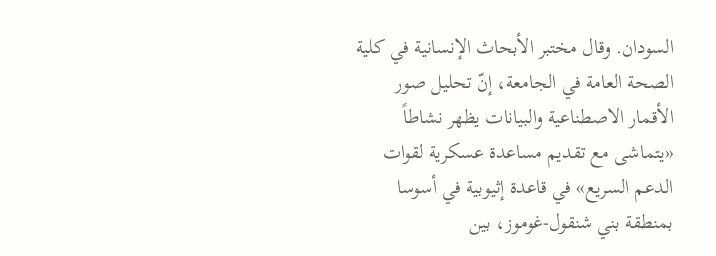السودان. وقال مختبر الأبحاث الإنسانية في كلية الصحة العامة في الجامعة، إنّ تحليل صور الأقمار الاصطناعية والبيانات يظهر نشاطاً «يتماشى مع تقديم مساعدة عسكرية لقوات الدعم السريع» في قاعدة إثيوبية في أسوسا بمنطقة بني شنقول-غوموز، بين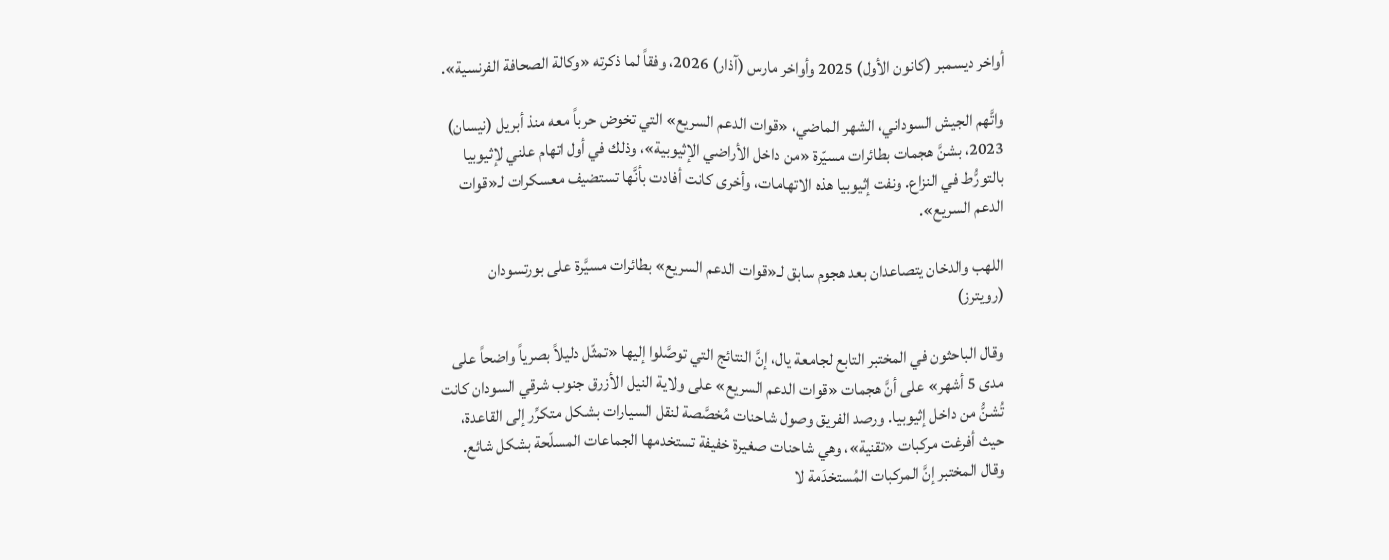أواخر ديسمبر (كانون الأول) 2025 وأواخر مارس (آذار) 2026، وفقاً لما ذكرته «وكالة الصحافة الفرنسية».

واتَّهم الجيش السوداني، الشهر الماضي، «قوات الدعم السريع» التي تخوض حرباً معه منذ أبريل (نيسان) 2023، بشنَّ هجمات بطائرات مسيّرة «من داخل الأراضي الإثيوبية»، وذلك في أول اتهام علني لإثيوبيا بالتورُّط في النزاع. ونفت إثيوبيا هذه الاتهامات، وأخرى كانت أفادت بأنَّها تستضيف معسكرات لـ«قوات الدعم السريع».

اللهب والدخان يتصاعدان بعد هجوم سابق لـ«قوات الدعم السريع» بطائرات مسيَّرة على بورتسودان (رويترز)

وقال الباحثون في المختبر التابع لجامعة يال، إنَّ النتائج التي توصَّلوا إليها «تمثّل دليلاً بصرياً واضحاً على مدى 5 أشهر» على أنَّ هجمات «قوات الدعم السريع» على ولاية النيل الأزرق جنوب شرقي السودان كانت تُشنُّ من داخل إثيوبيا. ورصد الفريق وصول شاحنات مُخصَّصة لنقل السيارات بشكل متكرِّر إلى القاعدة، حيث أفرغت مركبات «تقنية»، وهي شاحنات صغيرة خفيفة تستخدمها الجماعات المسلّحة بشكل شائع. وقال المختبر إنَّ المركبات المُستخدَمة لا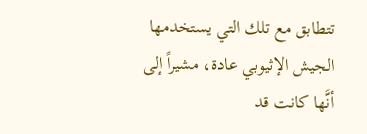تتطابق مع تلك التي يستخدمها الجيش الإثيوبي عادة، مشيراً إلى أنَّها كانت قد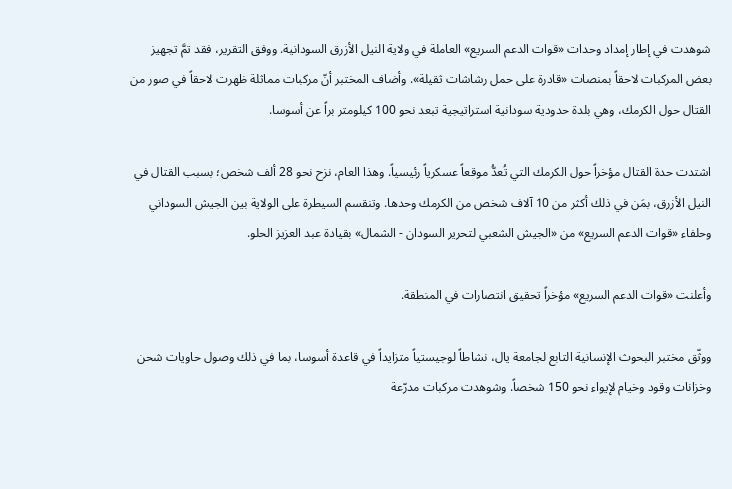شوهدت في إطار إمداد وحدات «قوات الدعم السريع» العاملة في ولاية النيل الأزرق السودانية. ووفق التقرير، فقد تمَّ تجهيز بعض المركبات لاحقاً بمنصات «قادرة على حمل رشاشات ثقيلة». وأضاف المختبر أنّ مركبات مماثلة ظهرت لاحقاً في صور من القتال حول الكرمك، وهي بلدة حدودية سودانية استراتيجية تبعد نحو 100 كيلومتر براً عن أسوسا.

اشتدت حدة القتال مؤخراً حول الكرمك التي تُعدُّ موقعاً عسكرياً رئيسياً. وهذا العام، نزح نحو 28 ألف شخص؛ بسبب القتال في النيل الأزرق، بمَن في ذلك أكثر من 10 آلاف شخص من الكرمك وحدها. وتنقسم السيطرة على الولاية بين الجيش السوداني وحلفاء «قوات الدعم السريع» من «الجيش الشعبي لتحرير السودان - الشمال» بقيادة عبد العزيز الحلو.

وأعلنت «قوات الدعم السريع» مؤخراً تحقيق انتصارات في المنطقة.

ووثّق مختبر البحوث الإنسانية التابع لجامعة يال، نشاطاً لوجيستياً متزايداً في قاعدة أسوسا، بما في ذلك وصول حاويات شحن وخزانات وقود وخيام لإيواء نحو 150 شخصاً. وشوهدت مركبات مدرّعة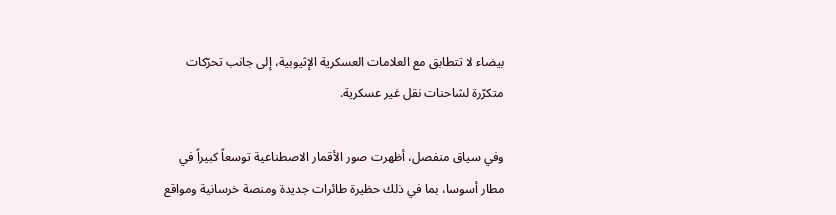بيضاء لا تتطابق مع العلامات العسكرية الإثيوبية، إلى جانب تحرّكات متكرّرة لشاحنات نقل غير عسكرية.

وفي سياق منفصل، أظهرت صور الأقمار الاصطناعية توسعاً كبيراً في مطار أسوسا، بما في ذلك حظيرة طائرات جديدة ومنصة خرسانية ومواقع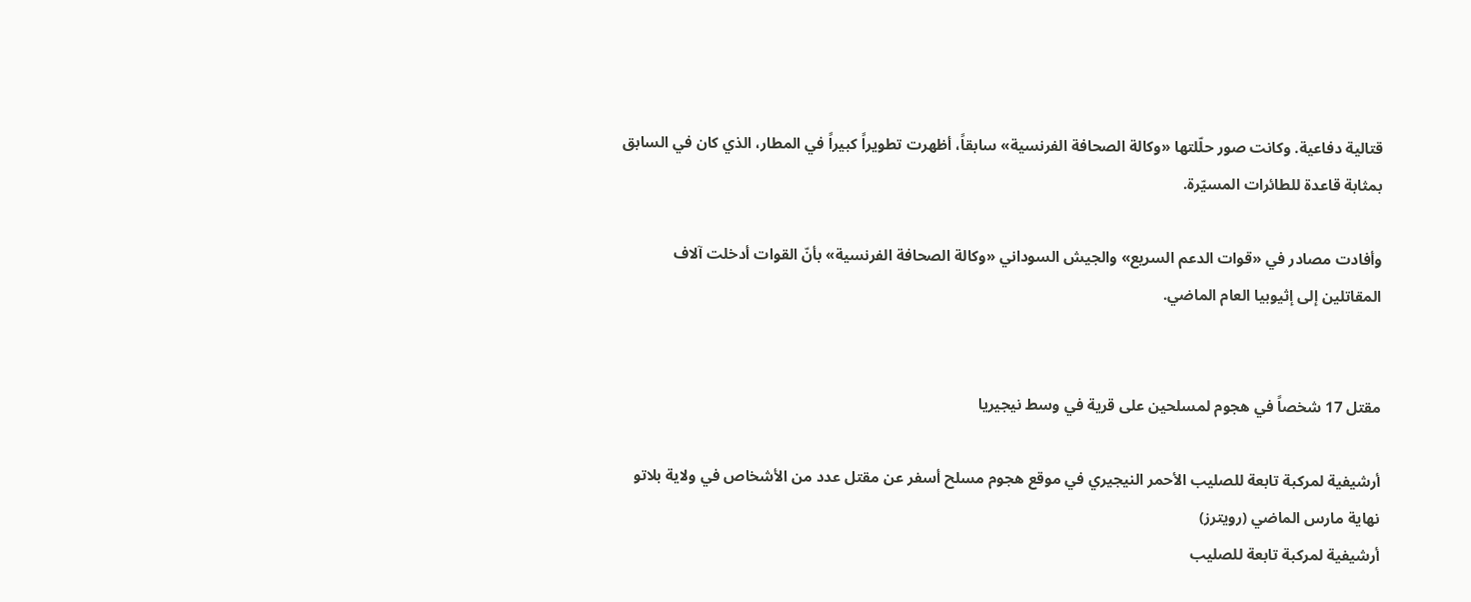قتالية دفاعية. وكانت صور حلّلتها «وكالة الصحافة الفرنسية» سابقاً، أظهرت تطويراً كبيراً في المطار، الذي كان في السابق بمثابة قاعدة للطائرات المسيّرة.

وأفادت مصادر في «قوات الدعم السريع» والجيش السوداني «وكالة الصحافة الفرنسية» بأنّ القوات أدخلت آلاف المقاتلين إلى إثيوبيا العام الماضي.


مقتل 17 شخصاً في هجوم لمسلحين على قرية في وسط نيجيريا

أرشيفية لمركبة تابعة للصليب الأحمر النيجيري في موقع هجوم مسلح أسفر عن مقتل عدد من الأشخاص في ولاية بلاتو نهاية مارس الماضي (رويترز)
أرشيفية لمركبة تابعة للصليب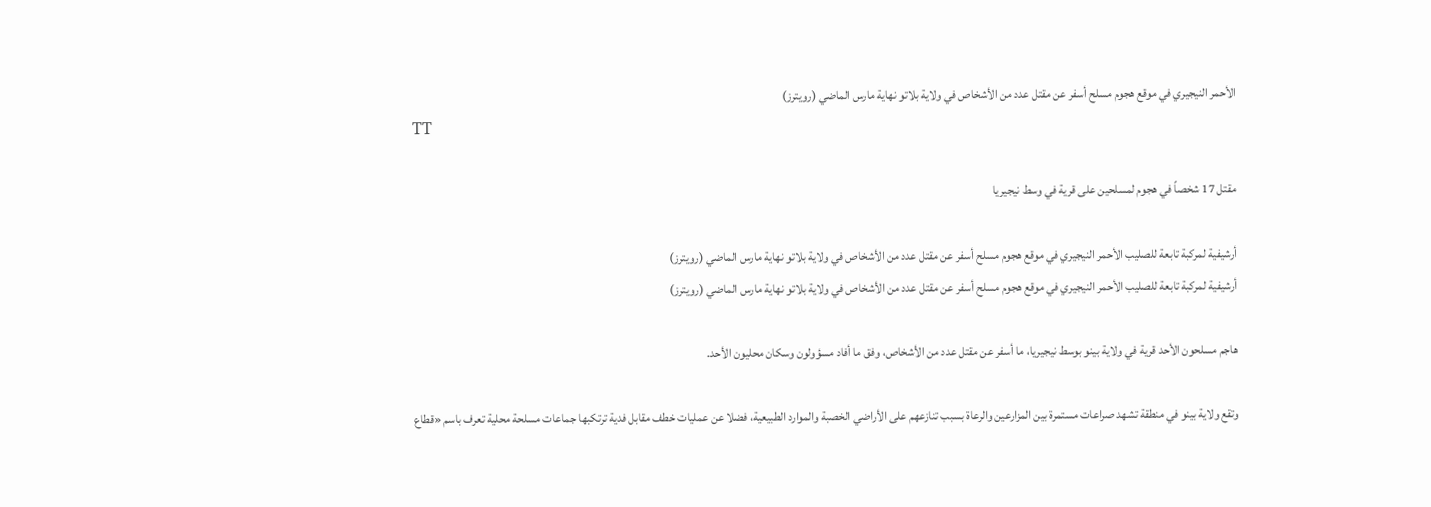الأحمر النيجيري في موقع هجوم مسلح أسفر عن مقتل عدد من الأشخاص في ولاية بلاتو نهاية مارس الماضي (رويترز)
TT

مقتل 17 شخصاً في هجوم لمسلحين على قرية في وسط نيجيريا

أرشيفية لمركبة تابعة للصليب الأحمر النيجيري في موقع هجوم مسلح أسفر عن مقتل عدد من الأشخاص في ولاية بلاتو نهاية مارس الماضي (رويترز)
أرشيفية لمركبة تابعة للصليب الأحمر النيجيري في موقع هجوم مسلح أسفر عن مقتل عدد من الأشخاص في ولاية بلاتو نهاية مارس الماضي (رويترز)

هاجم مسلحون الأحد قرية في ولاية بينو بوسط نيجيريا، ما أسفر عن مقتل عدد من الأشخاص، وفق ما أفاد مسؤولون وسكان محليون الأحد.

وتقع ولاية بينو في منطقة تشهد صراعات مستمرة بين المزارعين والرعاة بسبب تنازعهم على الأراضي الخصبة والموارد الطبيعية، فضلا عن عمليات خطف مقابل فدية ترتكبها جماعات مسلحة محلية تعرف باسم «قطاع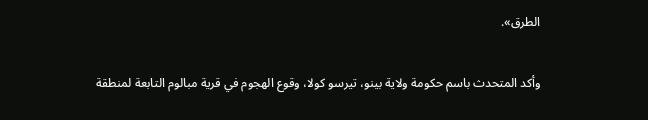الطرق».

وأكد المتحدث باسم حكومة ولاية بينو، تيرسو كولا، وقوع الهجوم في قرية مبالوم التابعة لمنطقة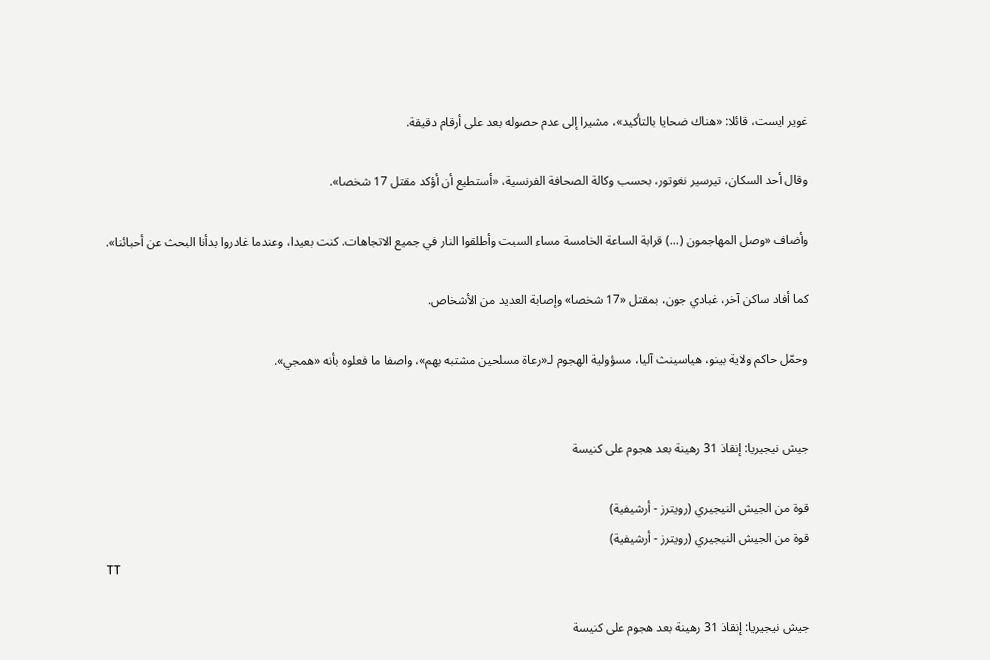غوير ايست، قائلا: «هناك ضحايا بالتأكيد»، مشيرا إلى عدم حصوله بعد على أرقام دقيقة.

وقال أحد السكان، تيرسير نغوتور، بحسب وكالة الصحافة الفرنسية، «أستطيع أن أؤكد مقتل 17 شخصا».

وأضاف «وصل المهاجمون (...) قرابة الساعة الخامسة مساء السبت وأطلقوا النار في جميع الاتجاهات. كنت بعيدا، وعندما غادروا بدأنا البحث عن أحبائنا».

كما أفاد ساكن آخر، غبادي جون، بمقتل «17 شخصا» وإصابة العديد من الأشخاص.

وحمّل حاكم ولاية بينو، هياسينث آليا، مسؤولية الهجوم لـ«رعاة مسلحين مشتبه بهم»، واصفا ما فعلوه بأنه «همجي».


جيش نيجيريا: إنقاذ 31 رهينة بعد هجوم على كنيسة

قوة من الجيش النيجيري (رويترز - أرشيفية)
قوة من الجيش النيجيري (رويترز - أرشيفية)
TT

جيش نيجيريا: إنقاذ 31 رهينة بعد هجوم على كنيسة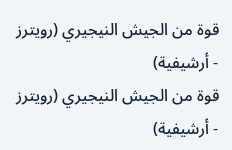قوة من الجيش النيجيري (رويترز - أرشيفية)
قوة من الجيش النيجيري (رويترز - أرشيفية)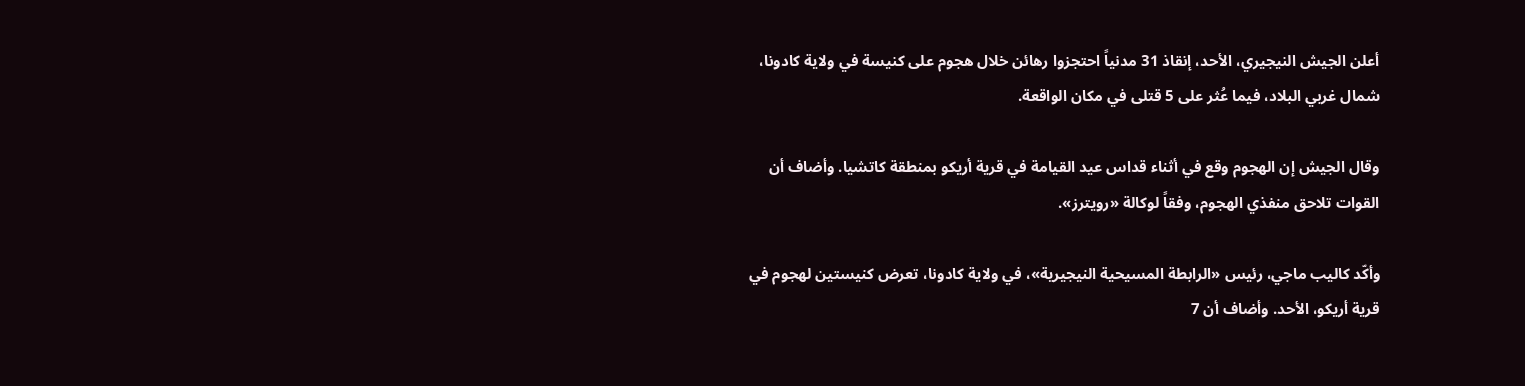أعلن الجيش النيجيري، الأحد، إنقاذ 31 مدنياً احتجزوا رهائن خلال هجوم على كنيسة في ولاية كادونا، شمال غربي البلاد، فيما عُثر على 5 قتلى في ‌مكان الواقعة.

وقال ‌الجيش إن الهجوم ‌وقع في أثناء قداس عيد القيامة في قرية أريكو بمنطقة كاتشيا. وأضاف أن القوات تلاحق منفذي الهجوم، وفقاً لوكالة «رويترز».

وأكّد كاليب ماجي، رئيس «الرابطة المسيحية النيجيرية»، ‌في ‌ولاية كادونا، تعرض كنيستين لهجوم ‌في قرية أريكو، ‌الأحد. وأضاف أن 7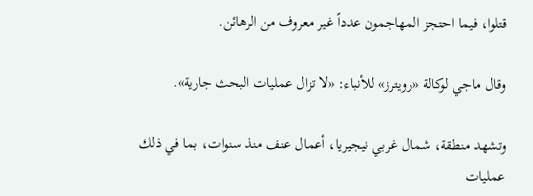قتلوا، فيما احتجز المهاجمون عدداً غير معروف من ‌الرهائن.

وقال ماجي لوكالة «رويترز» للأنباء: «لا تزال عمليات البحث جارية».

وتشهد منطقة، شمال غربي نيجيريا، أعمال عنف منذ سنوات، بما في ذلك عمليات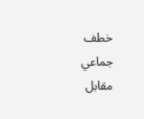خطف جماعي مقابل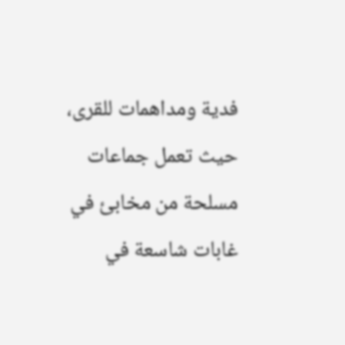فدية ومداهمات للقرى، حيث تعمل جماعات مسلحة من مخابئ في غابات شاسعة في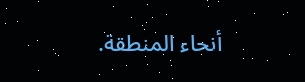أنحاء المنطقة.